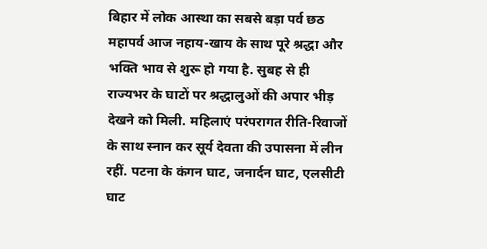बिहार में लोक आस्था का सबसे बड़ा पर्व छठ महापर्व आज नहाय-खाय के साथ पूरे श्रद्धा और भक्ति भाव से शुरू हो गया है. सुबह से ही राज्यभर के घाटों पर श्रद्धालुओं की अपार भीड़ देखने को मिली. महिलाएं परंपरागत रीति-रिवाजों के साथ स्नान कर सूर्य देवता की उपासना में लीन रहीं. पटना के कंगन घाट, जनार्दन घाट, एलसीटी घाट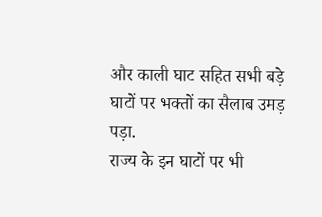और काली घाट सहित सभी बड़े घाटों पर भक्तों का सैलाब उमड़ पड़ा.
राज्य के इन घाटों पर भी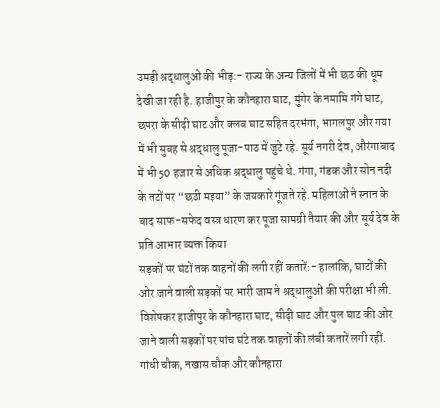उमड़ी श्रद्धालुओं की भीड़:- राज्य के अन्य जिलों में भी छठ की धूम देखी जा रही है. हाजीपुर के कौनहारा घाट, मुंगेर के नमामि गंगे घाट, छपरा के सीढ़ी घाट और क्लब घाट सहित दरभंगा, भागलपुर और गया में भी सुबह से श्रद्धालु पूजा-पाठ में जुटे रहे. सूर्य नगरी देव, औरंगाबाद में भी 50 हजार से अधिक श्रद्धालु पहुंचे थे. गंगा, गंडक और सोन नदी के तटों पर “छठी मइया” के जयकारे गूंजते रहे. महिलाओं ने स्नान के बाद साफ-सफेद वस्त्र धारण कर पूजा सामग्री तैयार की और सूर्य देव के प्रति आभार व्यक्त किया
सड़कों पर घंटों तक वाहनों की लगी रहीं कतारें:- हालांकि, घाटों की ओर जाने वाली सड़कों पर भारी जाम ने श्रद्धालुओं की परीक्षा भी ली. विशेषकर हाजीपुर के कौनहारा घाट, सीढ़ी घाट और पुल घाट की ओर जाने वाली सड़कों पर पांच घंटे तक वाहनों की लंबी कतारें लगी रहीं. गांधी चौक, नखास चौक और कौनहारा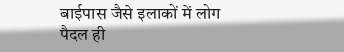बाईपास जैसे इलाकों में लोग पैदल ही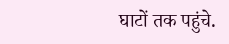घाटों तक पहुंचे.